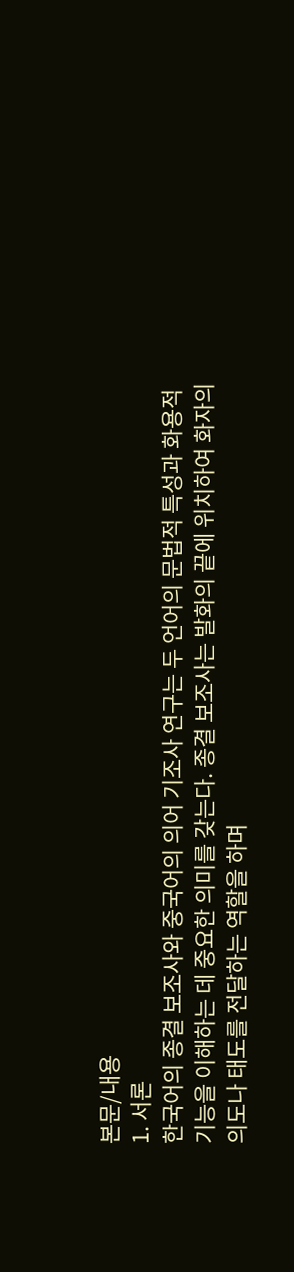본문/내용
1. 서론
한국어의 종결 보조사와 중국어의 의어 기조사 연구는 두 언어의 문법적 특성과 화용적 기능을 이해하는 데 중요한 의미를 갖는다. 종결 보조사는 발화의 끝에 위치하여 화자의 의도나 태도를 전달하는 역할을 하며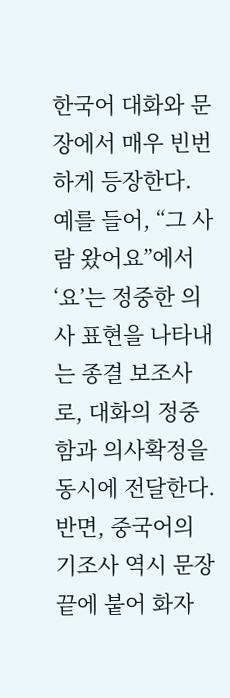한국어 대화와 문장에서 매우 빈번하게 등장한다. 예를 들어, “그 사람 왔어요”에서 ‘요’는 정중한 의사 표현을 나타내는 종결 보조사로, 대화의 정중함과 의사확정을 동시에 전달한다. 반면, 중국어의 기조사 역시 문장 끝에 붙어 화자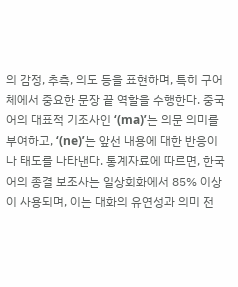의 감정, 추측, 의도 등을 표현하며, 특히 구어체에서 중요한 문장 끝 역할을 수행한다. 중국어의 대표적 기조사인 ‘(ma)’는 의문 의미를 부여하고, ‘(ne)’는 앞선 내용에 대한 반응이나 태도를 나타낸다. 통계자료에 따르면, 한국어의 종결 보조사는 일상회화에서 85% 이상이 사용되며, 이는 대화의 유연성과 의미 전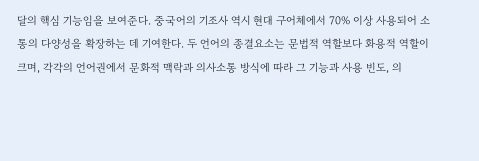달의 핵심 기능임을 보여준다. 중국어의 기조사 역시 현대 구어체에서 70% 이상 사용되어 소통의 다양성을 확장하는 데 기여한다. 두 언어의 종결요소는 문법적 역할보다 화용적 역할이 크며, 각각의 언어권에서 문화적 맥락과 의사소통 방식에 따라 그 기능과 사용 빈도, 의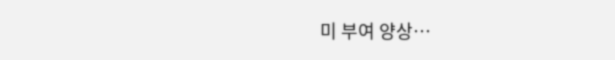미 부여 양상…